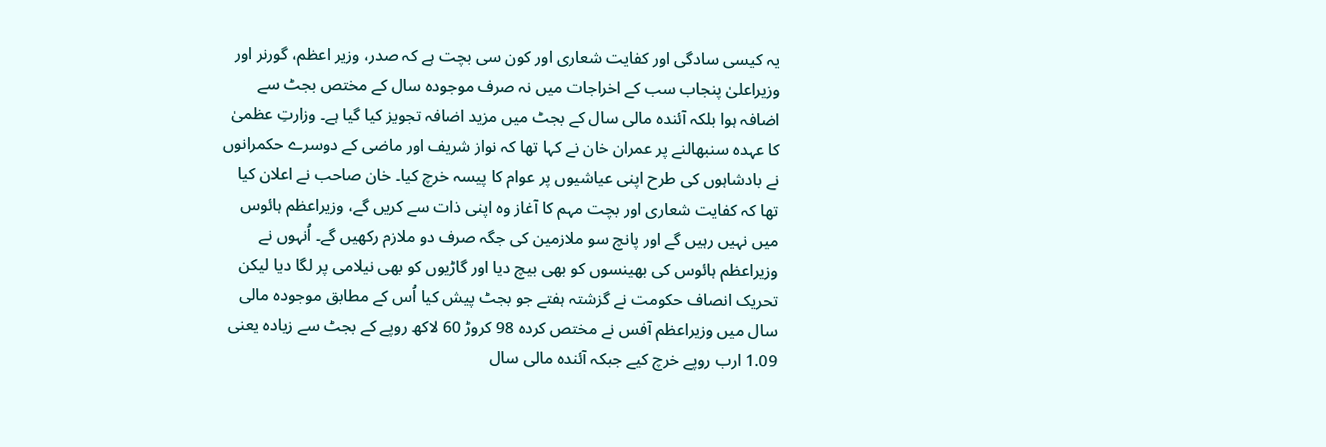یہ کیسی سادگی اور کفایت شعاری اور کون سی بچت ہے کہ صدر، وزیر اعظم، گورنر اور وزیراعلیٰ پنجاب سب کے اخراجات میں نہ صرف موجودہ سال کے مختص بجٹ سے اضافہ ہوا بلکہ آئندہ مالی سال کے بجٹ میں مزید اضافہ تجویز کیا گیا ہے۔ وزارتِ عظمیٰ کا عہدہ سنبھالنے پر عمران خان نے کہا تھا کہ نواز شریف اور ماضی کے دوسرے حکمرانوں نے بادشاہوں کی طرح اپنی عیاشیوں پر عوام کا پیسہ خرچ کیا۔ خان صاحب نے اعلان کیا تھا کہ کفایت شعاری اور بچت مہم کا آغاز وہ اپنی ذات سے کریں گے، وزیراعظم ہائوس میں نہیں رہیں گے اور پانچ سو ملازمین کی جگہ صرف دو ملازم رکھیں گے۔ اُنہوں نے وزیراعظم ہائوس کی بھینسوں کو بھی بیچ دیا اور گاڑیوں کو بھی نیلامی پر لگا دیا لیکن تحریک انصاف حکومت نے گزشتہ ہفتے جو بجٹ پیش کیا اُس کے مطابق موجودہ مالی سال میں وزیراعظم آفس نے مختص کردہ 98 کروڑ 60 لاکھ روپے کے بجٹ سے زیادہ یعنی 1.09 ارب روپے خرچ کیے جبکہ آئندہ مالی سال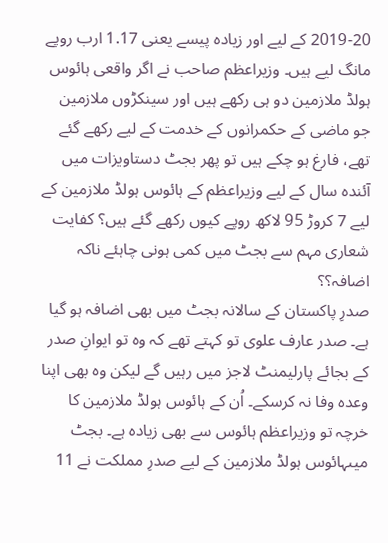2019-20 کے لیے اور زیادہ پیسے یعنی 1.17 ارب روپے مانگ لیے ہیں۔ وزیراعظم صاحب نے اگر واقعی ہائوس ہولڈ ملازمین دو ہی رکھے ہیں اور سینکڑوں ملازمین جو ماضی کے حکمرانوں کے خدمت کے لیے رکھے گئے تھے، فارغ ہو چکے ہیں تو پھر بجٹ دستاویزات میں آئندہ سال کے لیے وزیراعظم کے ہائوس ہولڈ ملازمین کے لیے 7 کروڑ 95 لاکھ روپے کیوں رکھے گئے ہیں؟ کفایت شعاری مہم سے بجٹ میں کمی ہونی چاہئے ناکہ اضافہ؟؟
صدرِ پاکستان کے سالانہ بجٹ میں بھی اضافہ ہو گیا ہے۔ صدر عارف علوی تو کہتے تھے کہ وہ تو ایوانِ صدر کے بجائے پارلیمنٹ لاجز میں رہیں گے لیکن وہ بھی اپنا وعدہ وفا نہ کرسکے۔ اُن کے ہائوس ہولڈ ملازمین کا خرچہ تو وزیراعظم ہائوس سے بھی زیادہ ہے۔ بجٹ میںہائوس ہولڈ ملازمین کے لیے صدرِ مملکت نے 11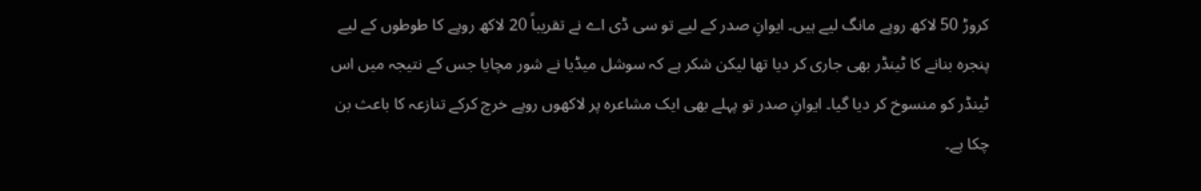کروڑ 50 لاکھ روپے مانگ لیے ہیں۔ ایوانِ صدر کے لیے تو سی ڈی اے نے تقریباً 20 لاکھ روپے کا طوطوں کے لیے پنجرہ بنانے کا ٹینڈر بھی جاری کر دیا تھا لیکن شکر ہے کہ سوشل میڈیا نے شور مچایا جس کے نتیجہ میں اس ٹینڈر کو منسوخ کر دیا گیا۔ ایوانِ صدر تو پہلے بھی ایک مشاعرہ پر لاکھوں روپے خرچ کرکے تنازعہ کا باعث بن چکا ہے۔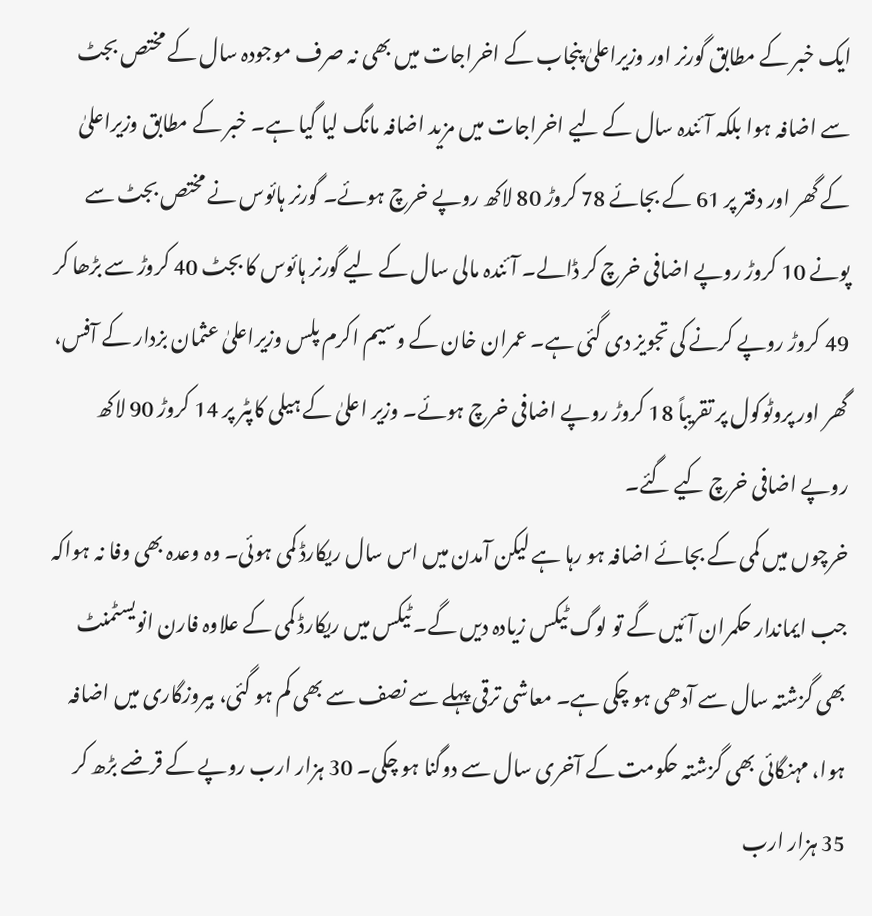ایک خبر کے مطابق گورنر اور وزیراعلیٰ پنجاب کے اخراجات میں بھی نہ صرف موجودہ سال کے مختص بجٹ سے اضافہ ہوا بلکہ آئندہ سال کے لیے اخراجات میں مزید اضافہ مانگ لیا گیا ہے۔ خبر کے مطابق وزیراعلیٰ کے گھر اور دفتر پر 61 کے بجائے 78 کروڑ 80 لاکھ روپے خرچ ہوئے۔ گورنر ہائوس نے مختص بجٹ سے پونے 10 کروڑ روپے اضافی خرچ کر ڈالے۔ آئندہ مالی سال کے لیے گورنر ہائوس کا بجٹ 40 کروڑ سے بڑھا کر 49 کروڑ روپے کرنے کی تجویز دی گئی ہے۔ عمران خان کے وسیم اکرم پلس وزیراعلیٰ عثمان بزدار کے آفس، گھر اور پروٹوکول پر تقریباً 18 کروڑ روپے اضافی خرچ ہوئے۔ وزیر اعلیٰ کے ہیلی کاپٹر پر 14 کروڑ 90 لاکھ روپے اضافی خرچ کیے گئے۔
خرچوں میں کمی کے بجائے اضافہ ہو رہا ہے لیکن آمدن میں اس سال ریکارڈ کمی ہوئی۔ وہ وعدہ بھی وفا نہ ہواکہ جب ایماندار حکمران آئیں گے تو لوگ ٹیکس زیادہ دیں گے۔ ٹیکس میں ریکارڈ کمی کے علاوہ فارن انویسٹمنٹ بھی گزشتہ سال سے آدھی ہو چکی ہے۔ معاشی ترقی پہلے سے نصف سے بھی کم ہو گئی، بیروزگاری میں اضافہ ہوا، مہنگائی بھی گزشتہ حکومت کے آخری سال سے دوگنا ہو چکی۔ 30 ہزار ارب روپے کے قرضے بڑھ کر 35 ہزار ارب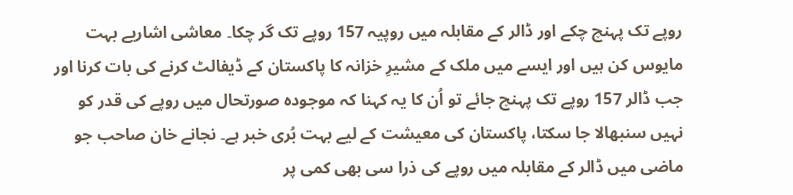روپے تک پہنچ چکے اور ڈالر کے مقابلہ میں روپیہ 157 روپے تک گر چکا۔ معاشی اشاریے بہت مایوس کن ہیں اور ایسے میں ملک کے مشیرِ خزانہ کا پاکستان کے ڈیفالٹ کرنے کی بات کرنا اور جب ڈالر 157 روپے تک پہنچ جائے تو اُن کا یہ کہنا کہ موجودہ صورتحال میں روپے کی قدر کو نہیں سنبھالا جا سکتا، پاکستان کی معیشت کے لیے بہت بُری خبر ہے۔ نجانے خان صاحب جو ماضی میں ڈالر کے مقابلہ میں روپے کی ذرا سی بھی کمی پر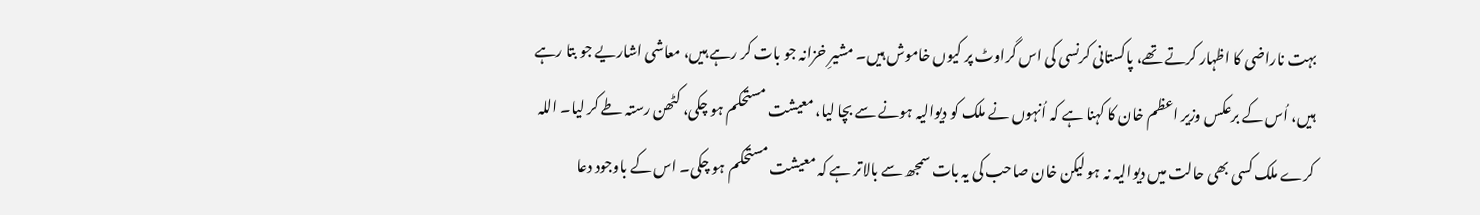بہت ناراضی کا اظہار کرتے تھے، پاکستانی کرنسی کی اس گراوٹ پر کیوں خاموش ہیں۔ مشیرِ خزانہ جو بات کر رہے ہیں، معاشی اشاریے جو بتا رہے ہیں، اُس کے برعکس وزیر اعظم خان کا کہنا ہے کہ اُنہوں نے ملک کو دیوالیہ ہونے سے بچا لیا، معیشت مستحکم ہو چکی، کٹھن رستہ طے کر لیا۔ اللہ کرے ملک کسی بھی حالت میں دیوالیہ نہ ہو لیکن خان صاحب کی یہ بات سمجھ سے بالاتر ہے کہ معیشت مستحکم ہو چکی۔ اس کے باوجود دعا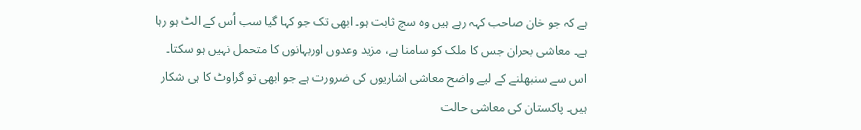ہے کہ جو خان صاحب کہہ رہے ہیں وہ سچ ثابت ہو۔ ابھی تک جو کہا گیا سب اُس کے الٹ ہو رہا ہے۔ معاشی بحران جس کا ملک کو سامنا ہے، مزید وعدوں اوربہانوں کا متحمل نہیں ہو سکتا۔ اس سے سنبھلنے کے لیے واضح معاشی اشاریوں کی ضرورت ہے جو ابھی تو گراوٹ کا ہی شکار ہیں۔ پاکستان کی معاشی حالت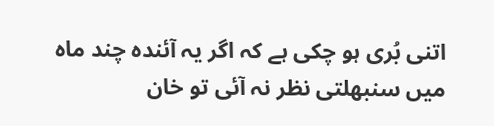اتنی بُری ہو چکی ہے کہ اگر یہ آئندہ چند ماہ میں سنبھلتی نظر نہ آئی تو خان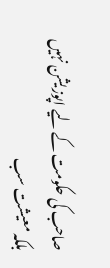صاحب کی حکومت کے لیے اپوزیشن نہیں بلکہ معیشت سب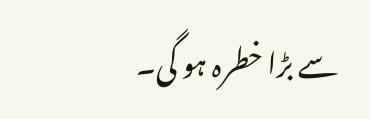سے بڑا خطرہ ہو گی۔